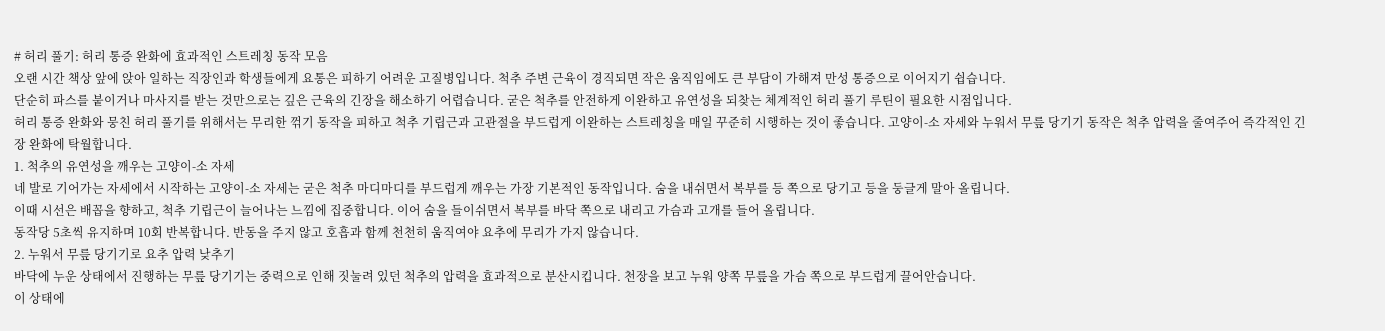# 허리 풀기: 허리 통증 완화에 효과적인 스트레칭 동작 모음
오랜 시간 책상 앞에 앉아 일하는 직장인과 학생들에게 요통은 피하기 어려운 고질병입니다. 척추 주변 근육이 경직되면 작은 움직임에도 큰 부담이 가해져 만성 통증으로 이어지기 쉽습니다.
단순히 파스를 붙이거나 마사지를 받는 것만으로는 깊은 근육의 긴장을 해소하기 어렵습니다. 굳은 척추를 안전하게 이완하고 유연성을 되찾는 체계적인 허리 풀기 루틴이 필요한 시점입니다.
허리 통증 완화와 뭉친 허리 풀기를 위해서는 무리한 꺾기 동작을 피하고 척추 기립근과 고관절을 부드럽게 이완하는 스트레칭을 매일 꾸준히 시행하는 것이 좋습니다. 고양이-소 자세와 누워서 무릎 당기기 동작은 척추 압력을 줄여주어 즉각적인 긴장 완화에 탁월합니다.
1. 척추의 유연성을 깨우는 고양이-소 자세
네 발로 기어가는 자세에서 시작하는 고양이-소 자세는 굳은 척추 마디마디를 부드럽게 깨우는 가장 기본적인 동작입니다. 숨을 내쉬면서 복부를 등 쪽으로 당기고 등을 둥글게 말아 올립니다.
이때 시선은 배꼽을 향하고, 척추 기립근이 늘어나는 느낌에 집중합니다. 이어 숨을 들이쉬면서 복부를 바닥 쪽으로 내리고 가슴과 고개를 들어 올립니다.
동작당 5초씩 유지하며 10회 반복합니다. 반동을 주지 않고 호흡과 함께 천천히 움직여야 요추에 무리가 가지 않습니다.
2. 누워서 무릎 당기기로 요추 압력 낮추기
바닥에 누운 상태에서 진행하는 무릎 당기기는 중력으로 인해 짓눌려 있던 척추의 압력을 효과적으로 분산시킵니다. 천장을 보고 누워 양쪽 무릎을 가슴 쪽으로 부드럽게 끌어안습니다.
이 상태에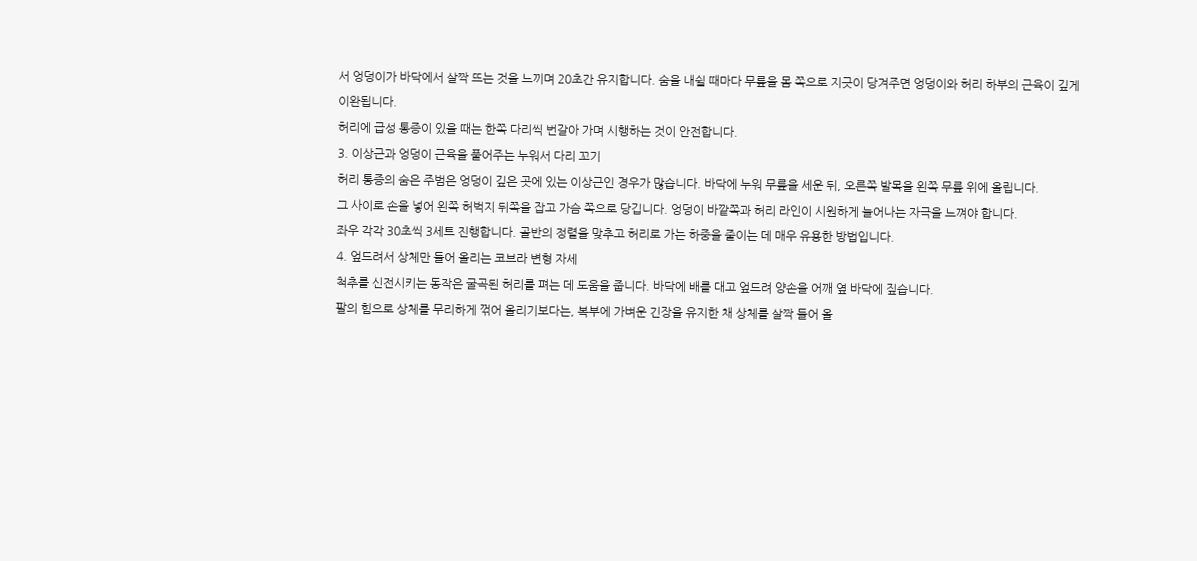서 엉덩이가 바닥에서 살짝 뜨는 것을 느끼며 20초간 유지합니다. 숨을 내쉴 때마다 무릎을 몸 쪽으로 지긋이 당겨주면 엉덩이와 허리 하부의 근육이 깊게 이완됩니다.
허리에 급성 통증이 있을 때는 한쪽 다리씩 번갈아 가며 시행하는 것이 안전합니다.
3. 이상근과 엉덩이 근육을 풀어주는 누워서 다리 꼬기
허리 통증의 숨은 주범은 엉덩이 깊은 곳에 있는 이상근인 경우가 많습니다. 바닥에 누워 무릎을 세운 뒤, 오른쪽 발목을 왼쪽 무릎 위에 올립니다.
그 사이로 손을 넣어 왼쪽 허벅지 뒤쪽을 잡고 가슴 쪽으로 당깁니다. 엉덩이 바깥쪽과 허리 라인이 시원하게 늘어나는 자극을 느껴야 합니다.
좌우 각각 30초씩 3세트 진행합니다. 골반의 정렬을 맞추고 허리로 가는 하중을 줄이는 데 매우 유용한 방법입니다.
4. 엎드려서 상체만 들어 올리는 코브라 변형 자세
척추를 신전시키는 동작은 굴곡된 허리를 펴는 데 도움을 줍니다. 바닥에 배를 대고 엎드려 양손을 어깨 옆 바닥에 짚습니다.
팔의 힘으로 상체를 무리하게 꺾어 올리기보다는, 복부에 가벼운 긴장을 유지한 채 상체를 살짝 들어 올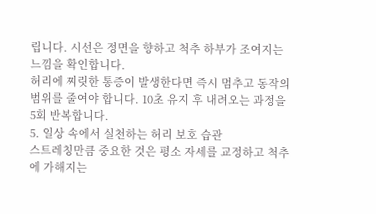립니다. 시선은 정면을 향하고 척추 하부가 조여지는 느낌을 확인합니다.
허리에 찌릿한 통증이 발생한다면 즉시 멈추고 동작의 범위를 줄여야 합니다. 10초 유지 후 내려오는 과정을 5회 반복합니다.
5. 일상 속에서 실천하는 허리 보호 습관
스트레칭만큼 중요한 것은 평소 자세를 교정하고 척추에 가해지는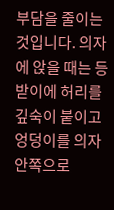부담을 줄이는 것입니다. 의자에 앉을 때는 등받이에 허리를 깊숙이 붙이고 엉덩이를 의자 안쪽으로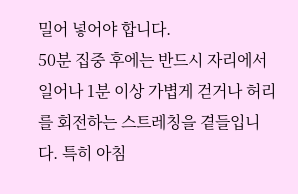밀어 넣어야 합니다.
50분 집중 후에는 반드시 자리에서 일어나 1분 이상 가볍게 걷거나 허리를 회전하는 스트레칭을 곁들입니다. 특히 아침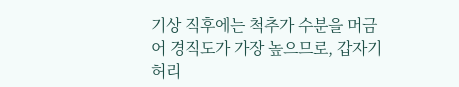기상 직후에는 척추가 수분을 머금어 경직도가 가장 높으므로, 갑자기 허리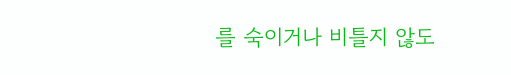를 숙이거나 비틀지 않도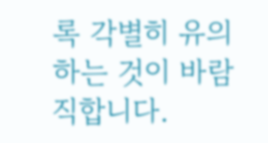록 각별히 유의하는 것이 바람직합니다.